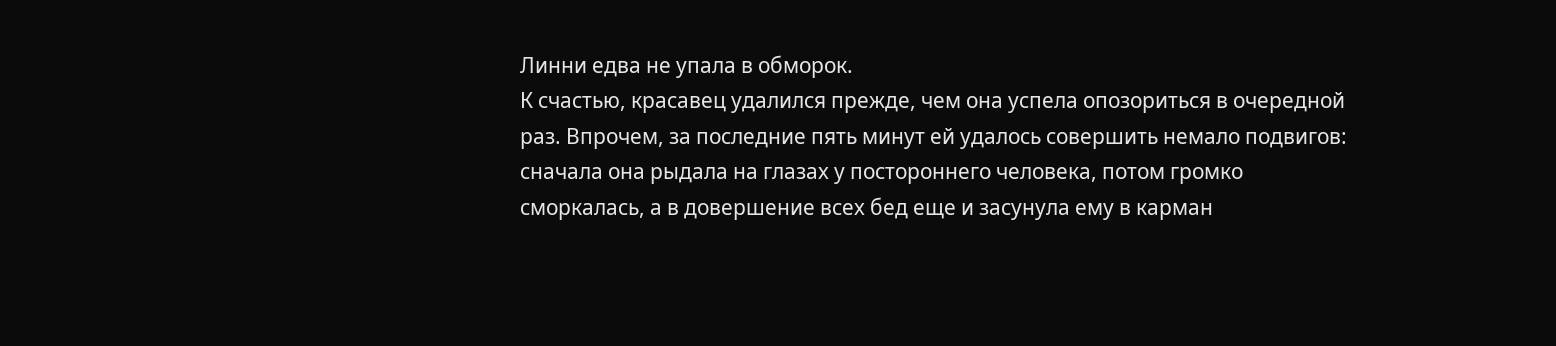Линни едва не упала в обморок.
К счастью, красавец удалился прежде, чем она успела опозориться в очередной раз. Впрочем, за последние пять минут ей удалось совершить немало подвигов: сначала она рыдала на глазах у постороннего человека, потом громко сморкалась, а в довершение всех бед еще и засунула ему в карман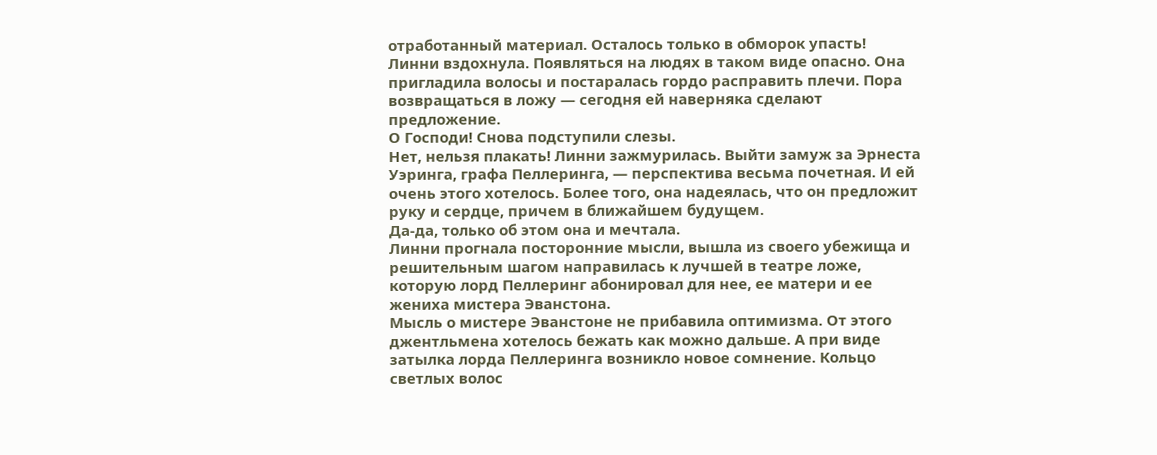отработанный материал. Осталось только в обморок упасть!
Линни вздохнула. Появляться на людях в таком виде опасно. Она пригладила волосы и постаралась гордо расправить плечи. Пора возвращаться в ложу — сегодня ей наверняка сделают предложение.
О Господи! Снова подступили слезы.
Нет, нельзя плакать! Линни зажмурилась. Выйти замуж за Эрнеста Уэринга, графа Пеллеринга, — перспектива весьма почетная. И ей очень этого хотелось. Более того, она надеялась, что он предложит руку и сердце, причем в ближайшем будущем.
Да-да, только об этом она и мечтала.
Линни прогнала посторонние мысли, вышла из своего убежища и решительным шагом направилась к лучшей в театре ложе, которую лорд Пеллеринг абонировал для нее, ее матери и ее жениха мистера Эванстона.
Мысль о мистере Эванстоне не прибавила оптимизма. От этого джентльмена хотелось бежать как можно дальше. А при виде затылка лорда Пеллеринга возникло новое сомнение. Кольцо светлых волос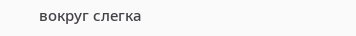вокруг слегка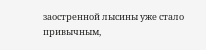заостренной лысины уже стало привычным,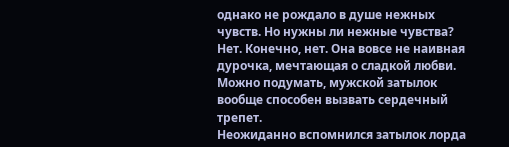однако не рождало в душе нежных чувств. Но нужны ли нежные чувства?
Нет. Конечно, нет. Она вовсе не наивная дурочка, мечтающая о сладкой любви. Можно подумать, мужской затылок вообще способен вызвать сердечный трепет.
Неожиданно вспомнился затылок лорда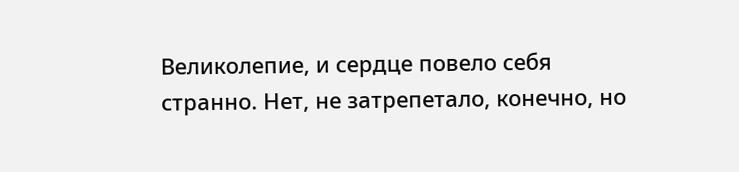Великолепие, и сердце повело себя странно. Нет, не затрепетало, конечно, но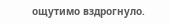ощутимо вздрогнуло.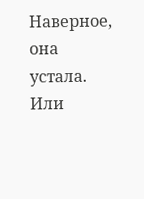Наверное, она устала. Или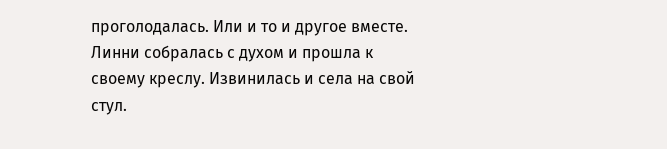проголодалась. Или и то и другое вместе. Линни собралась с духом и прошла к своему креслу. Извинилась и села на свой стул.